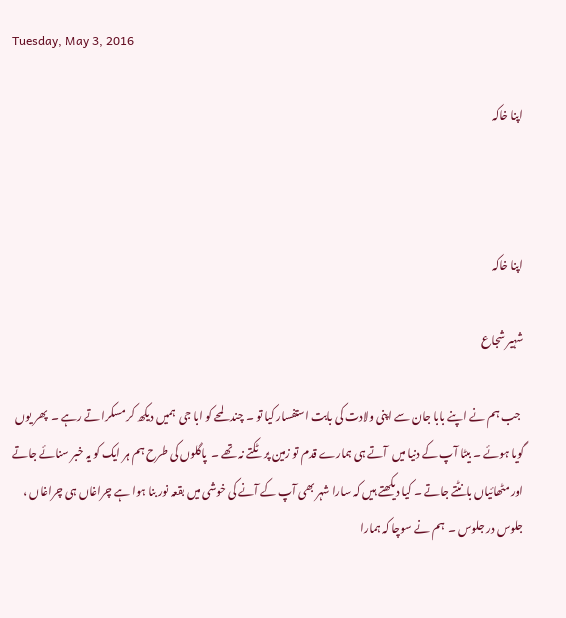Tuesday, May 3, 2016

اپنا خاکہ



اپنا خاکہ

شہیر شجاع

 جب ہم نے اپنے بابا جان سے اپنی ولادت کی بابت استفسار کیا تو ۔ چند لمحے کو ابا جی  ہمیں دیکھ کر مسکرا تے رہے ۔  پھر یوں گویا ہوئے ۔ بیٹا آپ کے دنیا میں  آتے ہی ہمارے قدم تو زمین پر ٹکتے نہ تھے ۔  پاگلوں کی طرح ہم ہر ایک کو یہ خبر سنائے جاتے اور مٹھائیاں بانٹتے جاتے ۔ کیا دیکھتے ہیں کہ سارا شہر بھی آپ کے آنے کی خوشی میں بقعہ نور بنا ہوا ہے چراغاں ہی چراغاں ، جلوس در جلوس ۔  ہم نے سوچا کہ ہمارا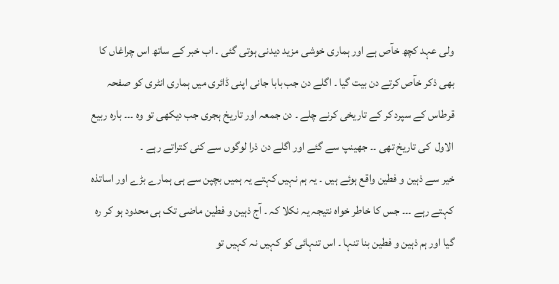ولی عہد کچھ خآص ہے اور ہماری خوشی مزید دیدنی ہوتی گئی ۔ اب خبر کے ساتھ اس چراغاں کا بھی ذکر خآص کرتے دن بیت گیا ۔ اگلے دن جب بابا جانی اپنی ڈائری میں ہماری انٹری کو صفحہ قرطاس کے سپرد کر کے تاریخی کرنے چلے ۔ دن جمعہ اور تاریخ ہجری جب دیکھی تو وہ ۔۔۔ بارہ ربیع الاول  کی تاریخ تھی ۔۔ جھینپ سے گئے اور اگلے دن ذرا لوگوں سے کنی کتراتے رہے ۔
خیر سے ذہین و فطین واقع ہوئے ہیں ۔ یہ ہم نہیں کہتے یہ ہمیں بچپن سے ہی ہمارے بڑے اور اساتذہ کہتے رہے ۔۔۔ جس کا خاطر خواہ نتیجہ یہ نکلا کہ ۔ آج ذہین و فطین ماضی تک ہی محدود ہو کر رہ گیا اور ہم ذہین و فطین بنا تنہا ۔ اس تنہائی کو کہیں نہ کہیں تو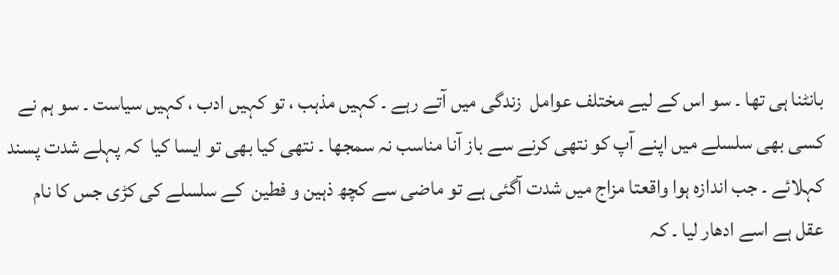بانٹنا ہی تھا ۔ سو اس کے لیے مختلف عوامل  زندگی میں آتے رہے ۔ کہیں مذہب ، تو کہیں ادب ، کہیں سیاست ۔ سو ہم نے کسی بھی سلسلے میں اپنے آپ کو نتھی کرنے سے باز آنا مناسب نہ سمجھا ۔ نتھی کیا بھی تو ایسا کیا  کہ پہلے شدت پسند کہلائے ۔ جب اندازہ ہوا واقعتا مزاج میں شدت آگئی ہے تو ماضی سے کچھ ذہین و فطین  کے سلسلے کی کڑی جس کا نام  عقل ہے اسے ادھار لیا ۔ کہ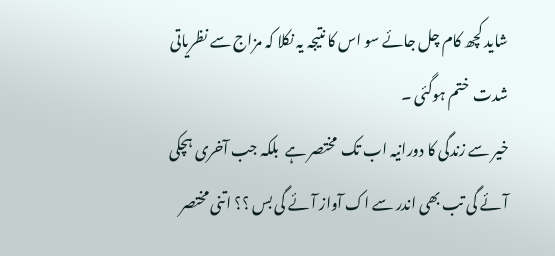شاید کچھ کام چل جائے سو اس کا نتیجہ یہ نکلا کہ مزاج سے نظریاتی شدت  ختم ہوگئی ۔
خیر سے زندگی کا دورانیہ اب تک  مختصر ہے  بلکہ جب آخری ہچکی  آئے گی تب بھی اندر سے اک آواز آئے گی بس ؟؟ اتنی مختصر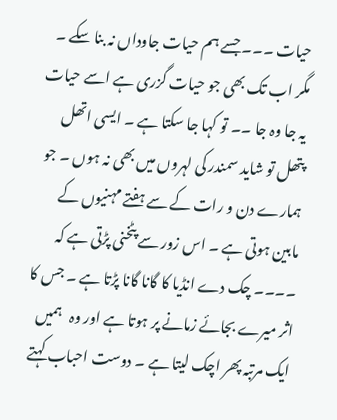حیات ۔۔۔ جسے ہم حیات جاوداں نہ بنا سکے ۔ مگر اب تک بھی جو حیات گزری ہے اسے حیات یہ جا وہ جا ۔۔ تو کہا جا سکتا ہے ۔ ایسی اتھل پتھل تو شاید سمندر کی لہروں میں بھی نہ ہوں ۔ جو ہمارے دن و رات کے سے ہفتے مہنیوں کے مابین ہوتی ہے ۔ اس زور سے پٹخنی پڑتی ہے کہ ۔۔۔۔ چک دے انڈیا کا گانا گانا پڑتا ہے ۔ جس کا  اثر میرے بجائے زمانے پر ہوتا ہے اور وہ   ہمیں ایک مرتبہ پھر اچک لیتا ہے ۔ دوست احباب کہتے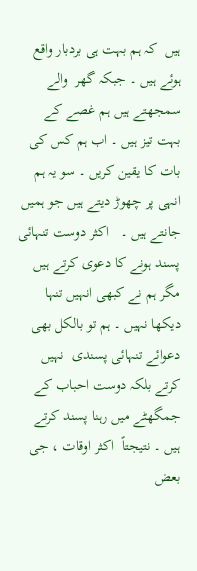ہیں  کہ ہم بہت ہی بردبار واقع ہوئے ہیں ۔ جبکہ گھر  والے سمجھتے ہیں ہم غصے کے بہت تیز ہیں ۔ اب ہم کس کی بات کا یقین کریں ۔ سو یہ ہم انہی پر چھوڑ دیتے ہیں جو ہمیں جانتے ہیں ۔   اکثر دوست تنہائی پسند ہونے کا دعوی کرتے ہیں مگر ہم نے کبھی انہیں تنہا دیکھا نہیں ۔ ہم تو بالکل بھی دعوائے تنہائی پسندی  نہیں کرتے بلکہ دوست احباب کے  جمگھٹے میں رہنا پسند کرتے ہیں ۔ نتیجتاً  اکثر اوقات ، جی بعض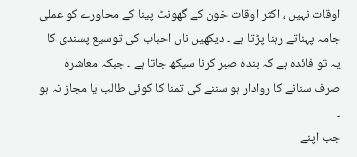اوقات نہیں ، اکثر اوقات خون کے گھونٹ پینا کے محاورے کو عملی جامہ پہناتے رہنا پڑتا ہے ۔ دیکھیں ناں احباب کی توسیع پسندی کا یہ تو فائدہ ہے کہ بندہ صبر کرنا سیکھ جاتا ہے ۔ جبکہ معاشرہ صرف سنانے کا روادار ہو سننے کی تمنا کا کوئی طالب یا مجاز نہ ہو ۔
جب اپنے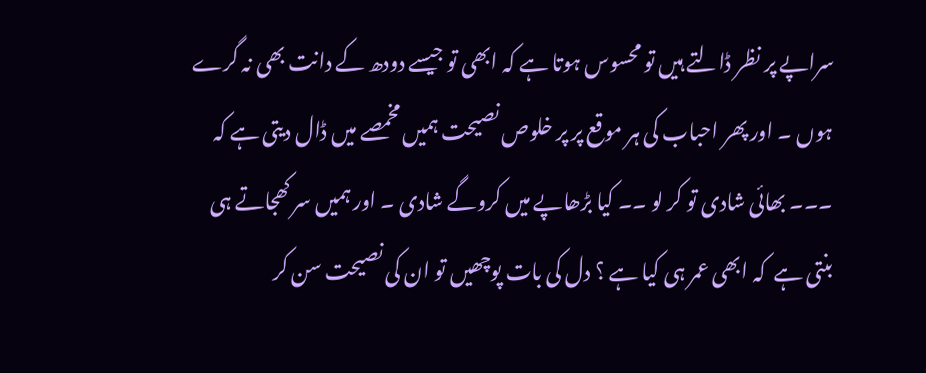سراپے پر نظر ڈالتے ہیں تو محسوس ہوتا ہے کہ ابھی تو جیسے دودھ کے دانت بھی نہ گرے ہوں ۔ اور پھر احباب کی ہر موقع پر پر خلوص نصیحت ہمیں مخمصے میں ڈال دیتی ہے کہ ۔۔۔ بھائی شادی تو کر لو ۔۔ کیا بڑھاپے میں کروگے شادی ۔ اور ہمیں سر کھجاتے ہی بنتی ہے  کہ ابھی عمر ہی کیا ہے ؟ دل کی بات پوچھیں تو ان کی نصیحت سن کر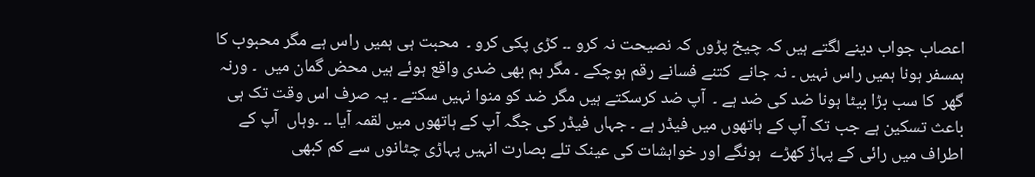اعصاب جواب دینے لگتے ہیں کہ چیخ پڑوں کہ نصیحت نہ کرو ۔۔ کڑی پکی کرو ۔  محبت ہی ہمیں راس ہے مگر محبوب کا ہمسفر ہونا ہمیں راس نہیں ۔ نہ جانے  کتنے فسانے رقم ہوچکے ۔ مگر ہم بھی ضدی واقع ہوئے ہیں محض گمان میں  ۔ ورنہ گھر  کا سب بڑا بیٹا ہونا ضد کی ضد ہے ۔  آپ ضد کرسکتے ہیں مگر ضد کو منوا نہیں سکتے ۔ یہ صرف اس وقت تک ہی  باعث تسکین ہے جب تک آپ کے ہاتھوں میں فیڈر ہے ۔ جہاں فیڈر کی جگہ آپ کے ہاتھوں میں لقمہ آیا ۔۔ ۔وہاں  آپ کے اطراف میں رائی کے پہاڑ کھڑے  ہونگے اور خواہشات کی عینک تلے بصارت انہیں پہاڑی چٹانوں سے کم کبھی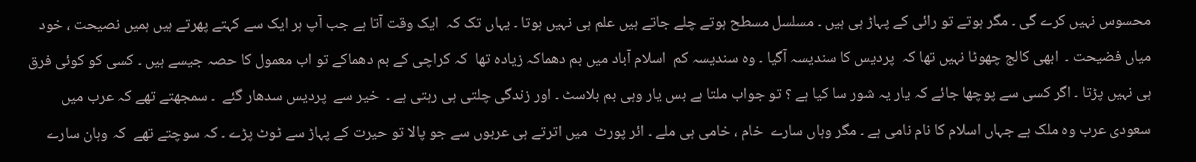محسوس نہیں کرے گی ۔ مگر ہوتے تو رائی کے پہاڑ ہی ہیں ۔ مسلسل مسطح ہوتے چلے جاتے ہیں علم ہی نہیں ہوتا ۔ یہاں تک کہ  ایک وقت آتا ہے جب آپ ہر ایک سے کہتے پھرتے ہیں ہمیں نصیحت ، خود میاں فضیحت ۔  ابھی کالج چھوٹا نہیں تھا کہ  پردیس کا سندیسہ آگیا ۔ وہ سندیسہ کم  اسلام آباد میں بم دھماکہ زیادہ تھا  کہ کراچی کے بم دھماکے تو اب معمول کا حصہ جیسے ہیں ۔ کسی کو کوئی فرق ہی نہیں پڑتا ۔ اگر کسی سے پوچھا جائے کہ یار یہ شور سا کیا ہے ؟ تو جواب ملتا ہے بس یار وہی بم بلاسٹ ۔ اور زندگی چلتی ہی رہتی ہے ۔  خیر سے  پردیس سدھار گئے  ۔ سمجھتے تھے کہ عرب میں سعودی عرب وہ ملک ہے جہاں اسلام کا نام نامی ہے ۔ مگر وہاں سارے  خام ، خامی ہی ملے ۔ ائر پورٹ  میں اترتے ہی عربوں سے جو پالا تو حیرت کے پہاڑ سے ٹوٹ پڑے ۔ کہ سوچتے تھے  کہ وہان سارے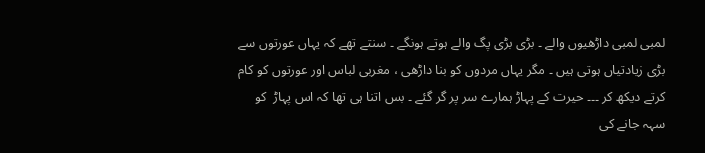لمبی لمبی داڑھیوں والے ۔ بڑی بڑی پگ والے ہوتے ہونگے ۔ سنتے تھے کہ یہاں عورتوں سے بڑی زیادتیاں ہوتی ہیں ۔ مگر یہاں مردوں کو بنا داڑھی ، مغربی لباس اور عورتوں کو کام کرتے دیکھ کر ۔۔۔ حیرت کے پہاڑ ہمارے سر پر گر گئے ۔ بس اتنا ہی تھا کہ اس پہاڑ  کو سہہ جانے کی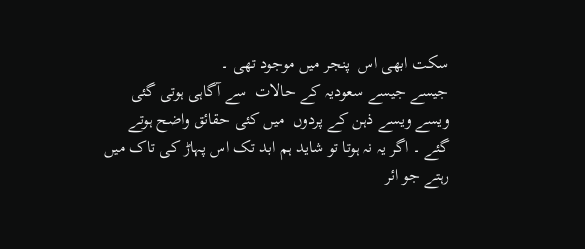سکت ابھی اس  پنجر میں موجود تھی ۔
جیسے جیسے سعودیہ کے حالات  سے آگاہی ہوتی گئی ویسے ویسے ذہن کے پردوں  میں کئی حقائق واضح ہوتے گئے ۔ اگر یہ نہ ہوتا تو شاید ہم ابد تک اس پہاڑ کی تاک میں رہتے جو ائر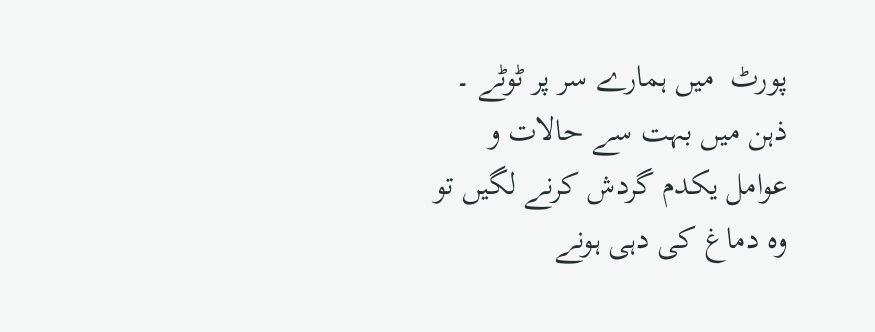پورٹ  میں ہمارے سر پر ٹوٹے ۔  ذہن میں بہت سے حالات و عوامل یکدم گردش کرنے لگیں تو وہ دماغ کی دہی ہونے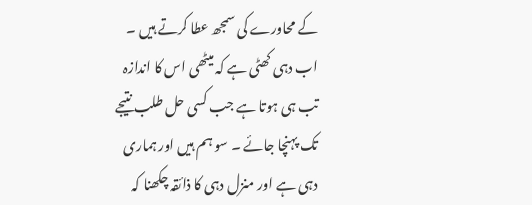کے محاورے کی سمجھ عطا کرتے ہیں ۔ اب دہی کھٹی ہے کہ میٹھی اس کا اندازہ تب ہی ہوتا ہے جب کسی حل طلب نتیجے تک پہنچا جائے ۔ سو ہم ہیں اور ہماری دہی ہے اور منزل دہی کا ذائقہ چکھنا کہ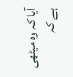آیا کہ وہ میٹھی ہے کہ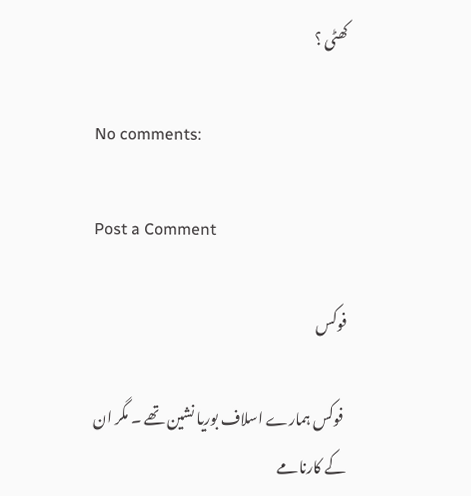کھٹی ؟

No comments:

Post a Comment

فوکس

 فوکس ہمارے اسلاف بوریا نشین تھے ۔ مگر ان کے کارنامے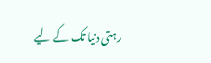رہتی دنیا تک کے لیے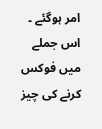امر ہوگئے ۔ اس جملے میں فوکس کرنے کی چیز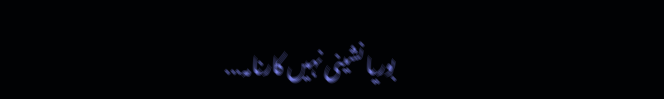بوریا نشینی نہیں کارنامہ...